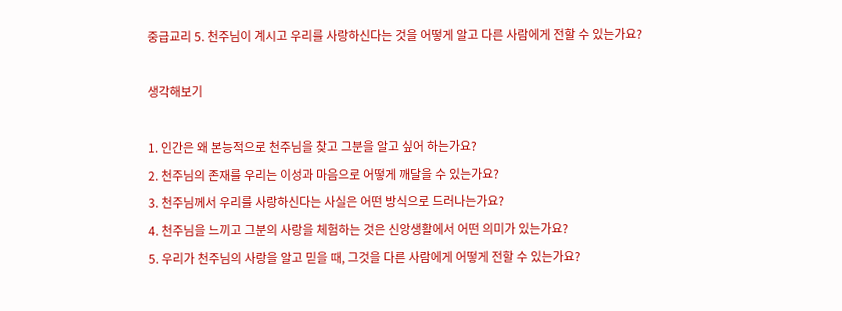중급교리 5. 천주님이 계시고 우리를 사랑하신다는 것을 어떻게 알고 다른 사람에게 전할 수 있는가요?

생각해보기

1. 인간은 왜 본능적으로 천주님을 찾고 그분을 알고 싶어 하는가요?
2. 천주님의 존재를 우리는 이성과 마음으로 어떻게 깨달을 수 있는가요?
3. 천주님께서 우리를 사랑하신다는 사실은 어떤 방식으로 드러나는가요?
4. 천주님을 느끼고 그분의 사랑을 체험하는 것은 신앙생활에서 어떤 의미가 있는가요?
5. 우리가 천주님의 사랑을 알고 믿을 때, 그것을 다른 사람에게 어떻게 전할 수 있는가요?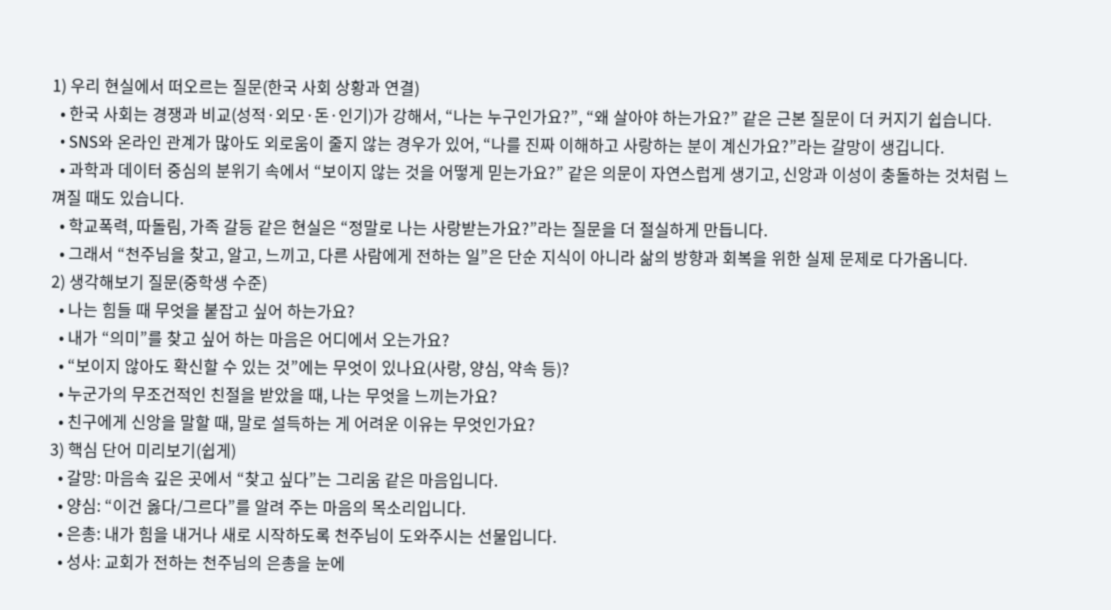1) 우리 현실에서 떠오르는 질문(한국 사회 상황과 연결)
  • 한국 사회는 경쟁과 비교(성적·외모·돈·인기)가 강해서, “나는 누구인가요?”, “왜 살아야 하는가요?” 같은 근본 질문이 더 커지기 쉽습니다.
  • SNS와 온라인 관계가 많아도 외로움이 줄지 않는 경우가 있어, “나를 진짜 이해하고 사랑하는 분이 계신가요?”라는 갈망이 생깁니다.
  • 과학과 데이터 중심의 분위기 속에서 “보이지 않는 것을 어떻게 믿는가요?” 같은 의문이 자연스럽게 생기고, 신앙과 이성이 충돌하는 것처럼 느껴질 때도 있습니다.
  • 학교폭력, 따돌림, 가족 갈등 같은 현실은 “정말로 나는 사랑받는가요?”라는 질문을 더 절실하게 만듭니다.
  • 그래서 “천주님을 찾고, 알고, 느끼고, 다른 사람에게 전하는 일”은 단순 지식이 아니라 삶의 방향과 회복을 위한 실제 문제로 다가옵니다.
2) 생각해보기 질문(중학생 수준)
  • 나는 힘들 때 무엇을 붙잡고 싶어 하는가요?
  • 내가 “의미”를 찾고 싶어 하는 마음은 어디에서 오는가요?
  • “보이지 않아도 확신할 수 있는 것”에는 무엇이 있나요(사랑, 양심, 약속 등)?
  • 누군가의 무조건적인 친절을 받았을 때, 나는 무엇을 느끼는가요?
  • 친구에게 신앙을 말할 때, 말로 설득하는 게 어려운 이유는 무엇인가요?
3) 핵심 단어 미리보기(쉽게)
  • 갈망: 마음속 깊은 곳에서 “찾고 싶다”는 그리움 같은 마음입니다.
  • 양심: “이건 옳다/그르다”를 알려 주는 마음의 목소리입니다.
  • 은총: 내가 힘을 내거나 새로 시작하도록 천주님이 도와주시는 선물입니다.
  • 성사: 교회가 전하는 천주님의 은총을 눈에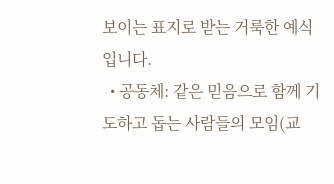보이는 표지로 받는 거룩한 예식입니다.
  • 공동체: 같은 믿음으로 함께 기도하고 돕는 사람들의 모임(교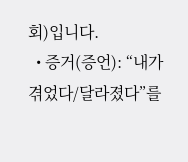회)입니다.
  • 증거(증언): “내가 겪었다/달라졌다”를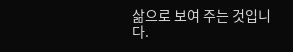삶으로 보여 주는 것입니다.